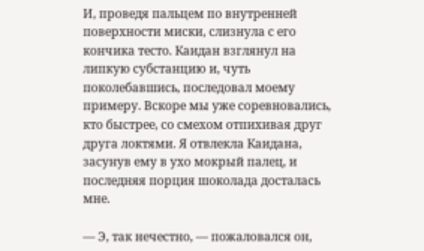И, проведя пальцем по внутренней поверхности миски, слизнула с его кончика тесто. Каидан взглянул на липкую субстанцию и, чуть поколебавшись, последовал моему примеру. Вскоре мы уже соревновались, кто быстрее, со смехом отпихивая друг друга локтями. Я отвлекла Каидана, засунув ему в ухо мокрый палец, и последняя порция шоколада досталась мне.

— Э, так нечестно, — пожаловался он,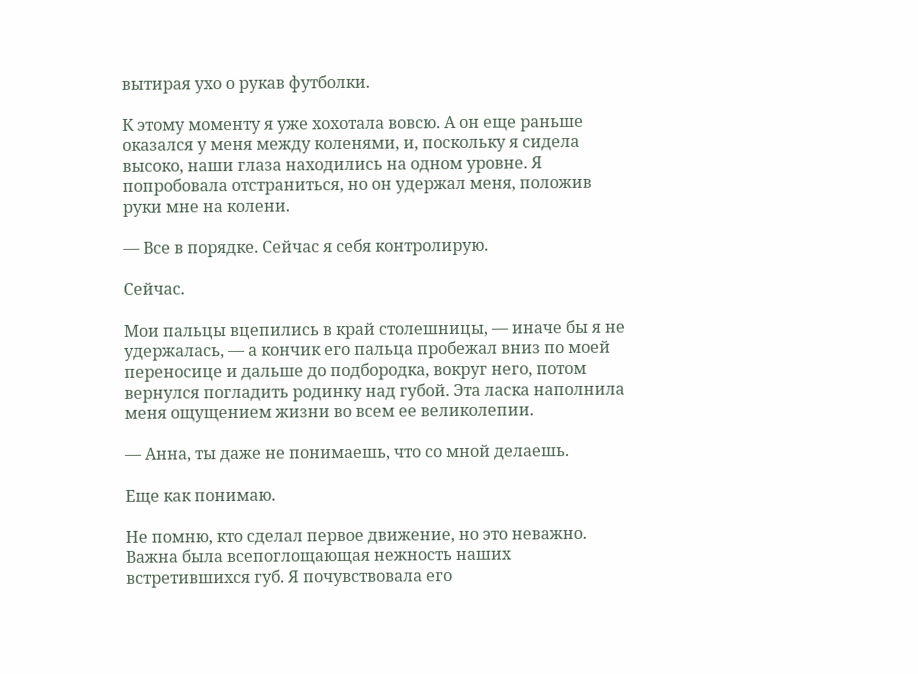вытирая ухо о рукав футболки.

К этому моменту я уже хохотала вовсю. А он еще раньше оказался у меня между коленями, и, поскольку я сидела высоко, наши глаза находились на одном уровне. Я попробовала отстраниться, но он удержал меня, положив руки мне на колени.

— Все в порядке. Сейчас я себя контролирую.

Сейчас.

Мои пальцы вцепились в край столешницы, — иначе бы я не удержалась, — а кончик его пальца пробежал вниз по моей переносице и дальше до подбородка, вокруг него, потом вернулся погладить родинку над губой. Эта ласка наполнила меня ощущением жизни во всем ее великолепии.

— Анна, ты даже не понимаешь, что со мной делаешь.

Еще как понимаю.

Не помню, кто сделал первое движение, но это неважно. Важна была всепоглощающая нежность наших встретившихся губ. Я почувствовала его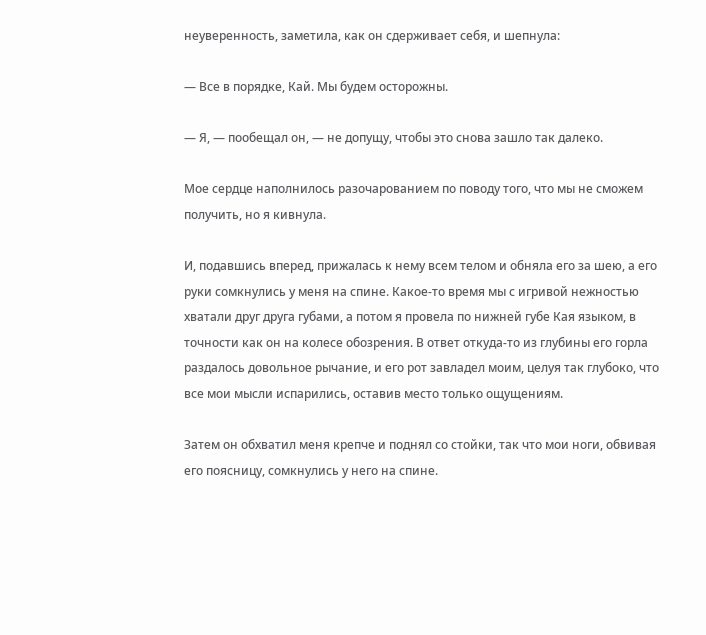неуверенность, заметила, как он сдерживает себя, и шепнула:

— Все в порядке, Кай. Мы будем осторожны.

— Я, — пообещал он, — не допущу, чтобы это снова зашло так далеко.

Мое сердце наполнилось разочарованием по поводу того, что мы не сможем получить, но я кивнула.

И, подавшись вперед, прижалась к нему всем телом и обняла его за шею, а его руки сомкнулись у меня на спине. Какое-то время мы с игривой нежностью хватали друг друга губами, а потом я провела по нижней губе Кая языком, в точности как он на колесе обозрения. В ответ откуда-то из глубины его горла раздалось довольное рычание, и его рот завладел моим, целуя так глубоко, что все мои мысли испарились, оставив место только ощущениям.

Затем он обхватил меня крепче и поднял со стойки, так что мои ноги, обвивая его поясницу, сомкнулись у него на спине.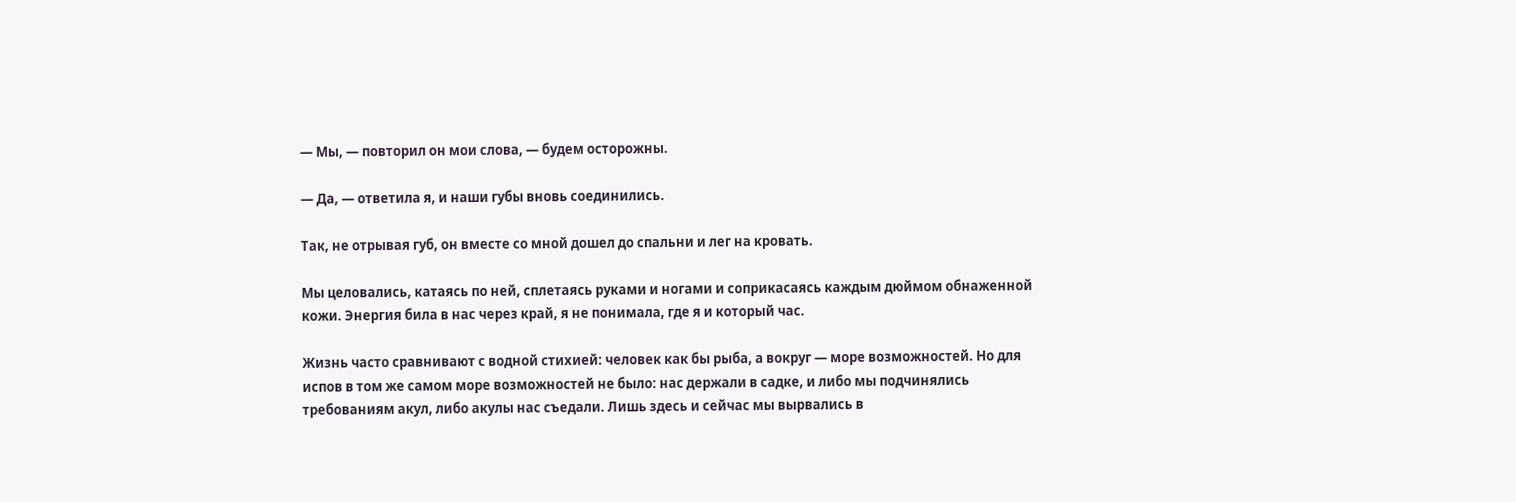— Мы, — повторил он мои слова, — будем осторожны.

— Да, — ответила я, и наши губы вновь соединились.

Так, не отрывая губ, он вместе со мной дошел до спальни и лег на кровать.

Мы целовались, катаясь по ней, сплетаясь руками и ногами и соприкасаясь каждым дюймом обнаженной кожи. Энергия била в нас через край, я не понимала, где я и который час.

Жизнь часто сравнивают с водной стихией: человек как бы рыба, а вокруг — море возможностей. Но для испов в том же самом море возможностей не было: нас держали в садке, и либо мы подчинялись требованиям акул, либо акулы нас съедали. Лишь здесь и сейчас мы вырвались в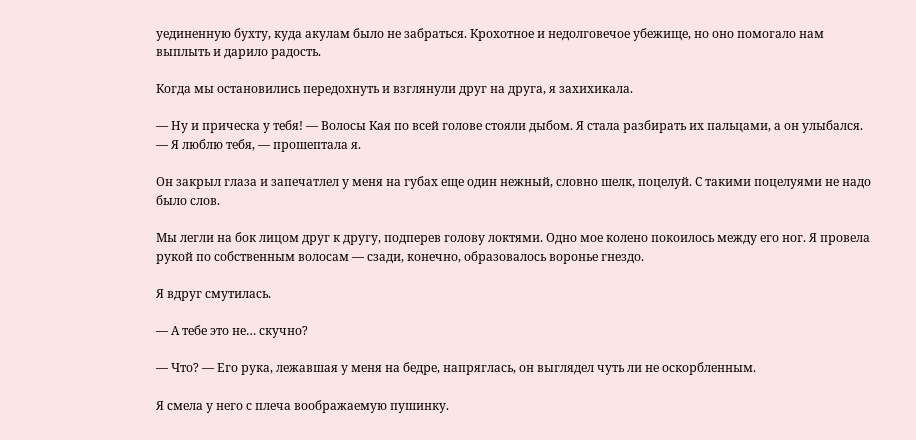уединенную бухту, куда акулам было не забраться. Крохотное и недолговечое убежище, но оно помогало нам выплыть и дарило радость.

Когда мы остановились передохнуть и взглянули друг на друга, я захихикала.

— Ну и прическа у тебя! — Волосы Кая по всей голове стояли дыбом. Я стала разбирать их пальцами, а он улыбался. — Я люблю тебя, — прошептала я.

Он закрыл глаза и запечатлел у меня на губах еще один нежный, словно шелк, поцелуй. С такими поцелуями не надо было слов.

Мы легли на бок лицом друг к другу, подперев голову локтями. Одно мое колено покоилось между его ног. Я провела рукой по собственным волосам — сзади, конечно, образовалось воронье гнездо.

Я вдруг смутилась.

— А тебе это не… скучно?

— Что? — Его рука, лежавшая у меня на бедре, напряглась, он выглядел чуть ли не оскорбленным.

Я смела у него с плеча воображаемую пушинку.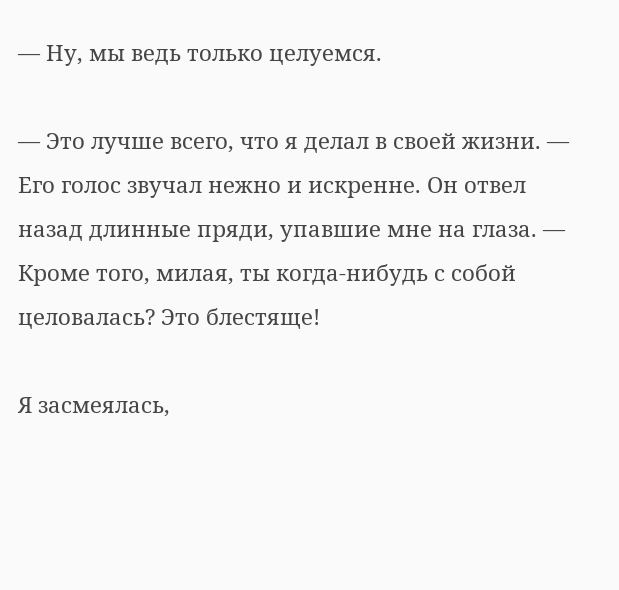— Ну, мы ведь только целуемся.

— Это лучше всего, что я делал в своей жизни. — Его голос звучал нежно и искренне. Он отвел назад длинные пряди, упавшие мне на глаза. — Кроме того, милая, ты когда-нибудь с собой целовалась? Это блестяще!

Я засмеялась,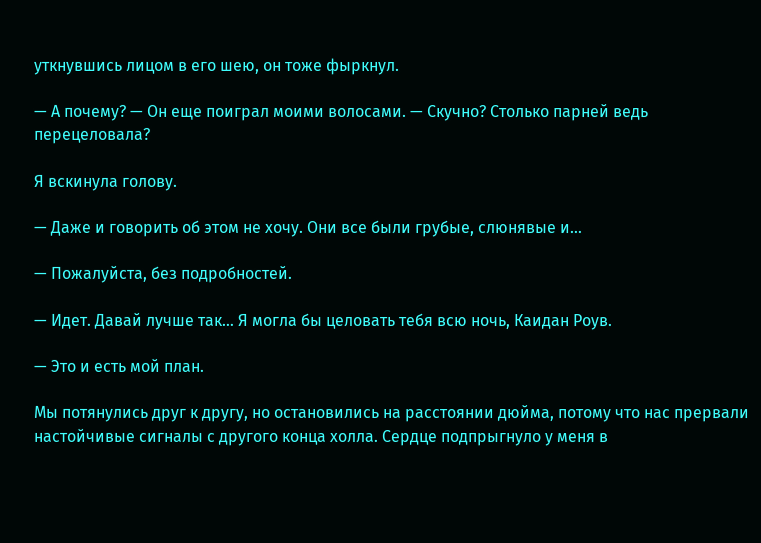уткнувшись лицом в его шею, он тоже фыркнул.

— А почему? — Он еще поиграл моими волосами. — Скучно? Столько парней ведь перецеловала?

Я вскинула голову.

— Даже и говорить об этом не хочу. Они все были грубые, слюнявые и…

— Пожалуйста, без подробностей.

— Идет. Давай лучше так… Я могла бы целовать тебя всю ночь, Каидан Роув.

— Это и есть мой план.

Мы потянулись друг к другу, но остановились на расстоянии дюйма, потому что нас прервали настойчивые сигналы с другого конца холла. Сердце подпрыгнуло у меня в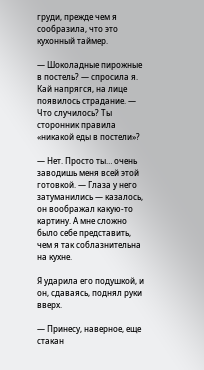груди, прежде чем я сообразила, что это кухонный таймер.

— Шоколадные пирожные в постель? — спросила я. Кай напрягся, на лице появилось страдание. — Что случилось? Ты сторонник правила «никакой еды в постели»?

— Нет. Просто ты… очень заводишь меня всей этой готовкой. — Глаза у него затуманились — казалось, он воображал какую-то картину. А мне сложно было себе представить, чем я так соблазнительна на кухне.

Я ударила его подушкой, и он, сдаваясь, поднял руки вверх.

— Принесу, наверное, еще стакан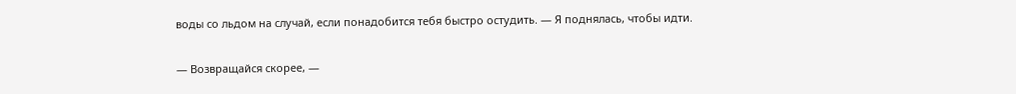воды со льдом на случай, если понадобится тебя быстро остудить. — Я поднялась, чтобы идти.

— Возвращайся скорее, —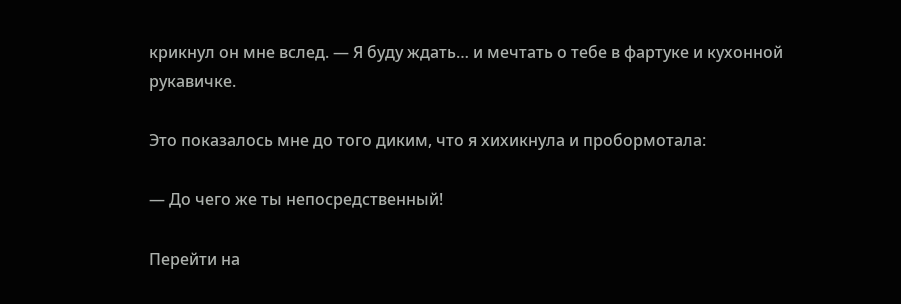крикнул он мне вслед. — Я буду ждать… и мечтать о тебе в фартуке и кухонной рукавичке.

Это показалось мне до того диким, что я хихикнула и пробормотала:

— До чего же ты непосредственный!

Перейти на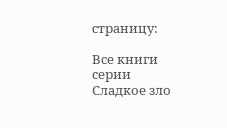страницу:

Все книги серии Сладкое зло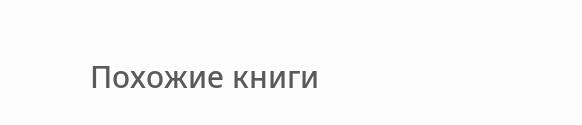Похожие книги